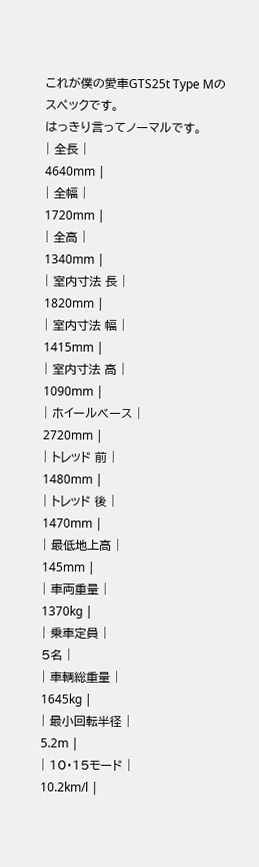これが僕の愛車GTS25t Type Mのスペックです。
はっきり言ってノーマルです。
| 全長 |
4640mm |
| 全幅 |
1720mm |
| 全高 |
1340mm |
| 室内寸法 長 |
1820mm |
| 室内寸法 幅 |
1415mm |
| 室内寸法 高 |
1090mm |
| ホイールベース |
2720mm |
| トレッド 前 |
1480mm |
| トレッド 後 |
1470mm |
| 最低地上高 |
145mm |
| 車両重量 |
1370kg |
| 乗車定員 |
5名 |
| 車輌総重量 |
1645kg |
| 最小回転半径 |
5.2m |
| 10・15モード |
10.2km/l |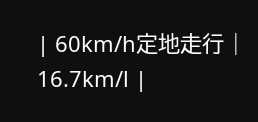| 60km/h定地走行 |
16.7km/l |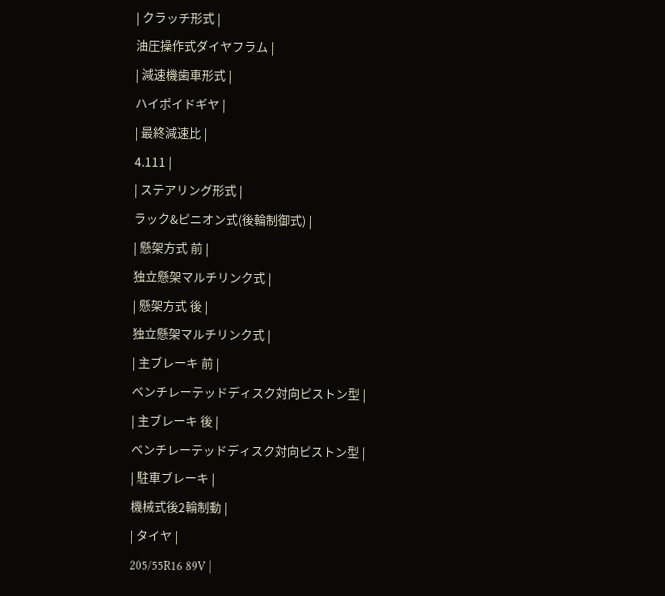| クラッチ形式 |
油圧操作式ダイヤフラム |
| 減速機歯車形式 |
ハイポイドギヤ |
| 最終減速比 |
4.111 |
| ステアリング形式 |
ラック&ピニオン式(後輪制御式) |
| 懸架方式 前 |
独立懸架マルチリンク式 |
| 懸架方式 後 |
独立懸架マルチリンク式 |
| 主ブレーキ 前 |
ベンチレーテッドディスク対向ピストン型 |
| 主ブレーキ 後 |
ベンチレーテッドディスク対向ピストン型 |
| 駐車ブレーキ |
機械式後2輪制動 |
| タイヤ |
205/55R16 89V |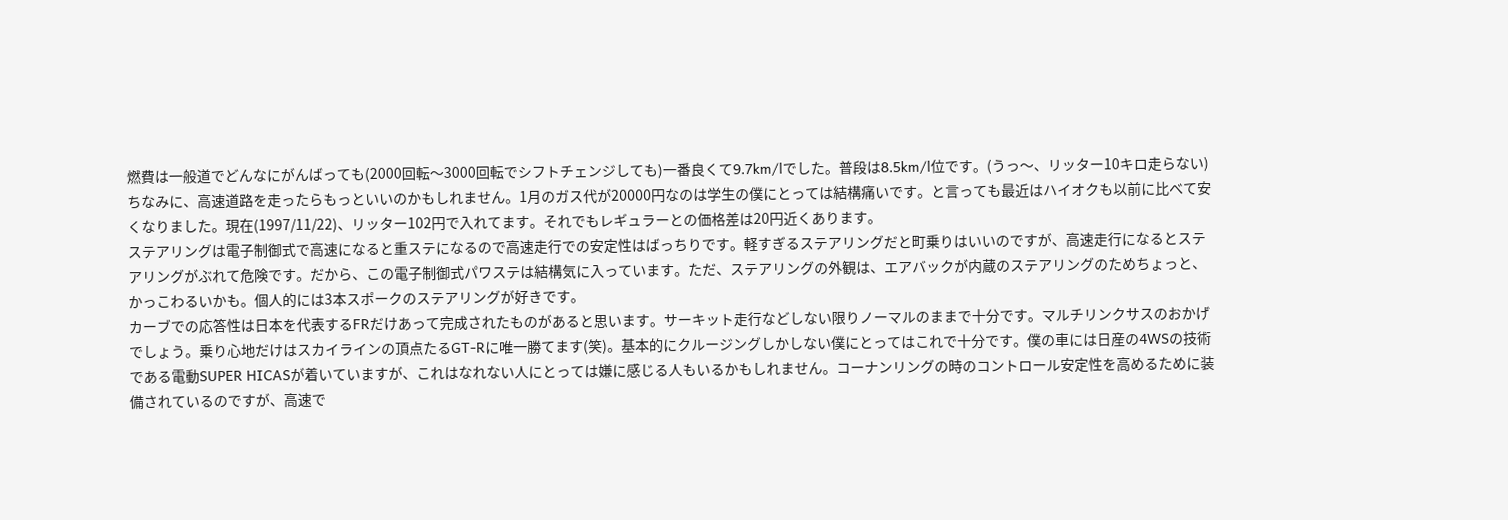燃費は一般道でどんなにがんばっても(2000回転〜3000回転でシフトチェンジしても)一番良くて9.7km/lでした。普段は8.5km/l位です。(うっ〜、リッター10キロ走らない)ちなみに、高速道路を走ったらもっといいのかもしれません。1月のガス代が20000円なのは学生の僕にとっては結構痛いです。と言っても最近はハイオクも以前に比べて安くなりました。現在(1997/11/22)、リッター102円で入れてます。それでもレギュラーとの価格差は20円近くあります。
ステアリングは電子制御式で高速になると重ステになるので高速走行での安定性はばっちりです。軽すぎるステアリングだと町乗りはいいのですが、高速走行になるとステアリングがぶれて危険です。だから、この電子制御式パワステは結構気に入っています。ただ、ステアリングの外観は、エアバックが内蔵のステアリングのためちょっと、かっこわるいかも。個人的には3本スポークのステアリングが好きです。
カーブでの応答性は日本を代表するFRだけあって完成されたものがあると思います。サーキット走行などしない限りノーマルのままで十分です。マルチリンクサスのおかげでしょう。乗り心地だけはスカイラインの頂点たるGT-Rに唯一勝てます(笑)。基本的にクルージングしかしない僕にとってはこれで十分です。僕の車には日産の4WSの技術である電動SUPER HICASが着いていますが、これはなれない人にとっては嫌に感じる人もいるかもしれません。コーナンリングの時のコントロール安定性を高めるために装備されているのですが、高速で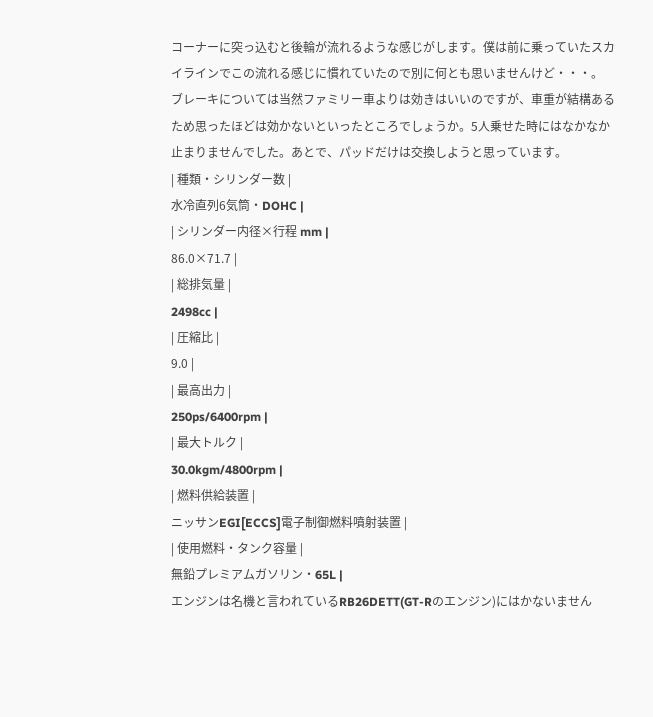コーナーに突っ込むと後輪が流れるような感じがします。僕は前に乗っていたスカイラインでこの流れる感じに慣れていたので別に何とも思いませんけど・・・。
ブレーキについては当然ファミリー車よりは効きはいいのですが、車重が結構あるため思ったほどは効かないといったところでしょうか。5人乗せた時にはなかなか止まりませんでした。あとで、パッドだけは交換しようと思っています。
| 種類・シリンダー数 |
水冷直列6気筒・DOHC |
| シリンダー内径×行程 mm |
86.0×71.7 |
| 総排気量 |
2498cc |
| 圧縮比 |
9.0 |
| 最高出力 |
250ps/6400rpm |
| 最大トルク |
30.0kgm/4800rpm |
| 燃料供給装置 |
ニッサンEGI[ECCS]電子制御燃料噴射装置 |
| 使用燃料・タンク容量 |
無鉛プレミアムガソリン・65L |
エンジンは名機と言われているRB26DETT(GT-Rのエンジン)にはかないません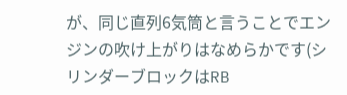が、同じ直列6気筒と言うことでエンジンの吹け上がりはなめらかです(シリンダーブロックはRB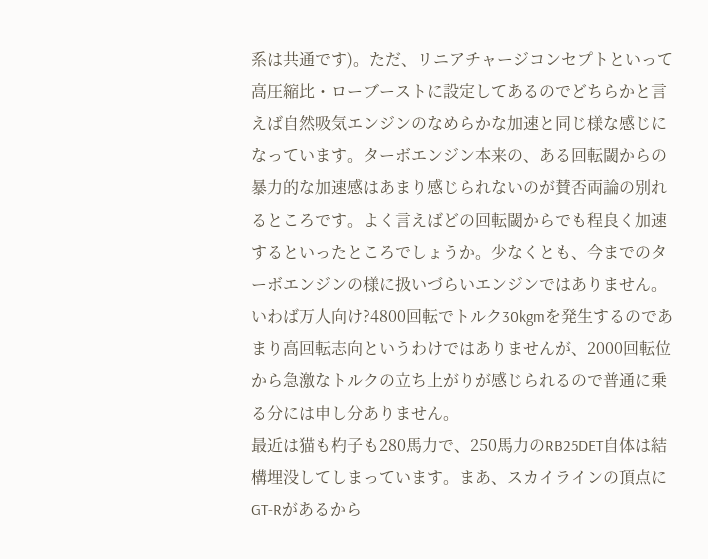系は共通です)。ただ、リニアチャージコンセプトといって高圧縮比・ローブーストに設定してあるのでどちらかと言えば自然吸気エンジンのなめらかな加速と同じ様な感じになっています。ターボエンジン本来の、ある回転閾からの暴力的な加速感はあまり感じられないのが賛否両論の別れるところです。よく言えばどの回転閾からでも程良く加速するといったところでしょうか。少なくとも、今までのターボエンジンの様に扱いづらいエンジンではありません。いわば万人向け?4800回転でトルク30kgmを発生するのであまり高回転志向というわけではありませんが、2000回転位から急激なトルクの立ち上がりが感じられるので普通に乗る分には申し分ありません。
最近は猫も杓子も280馬力で、250馬力のRB25DET自体は結構埋没してしまっています。まあ、スカイラインの頂点にGT-Rがあるから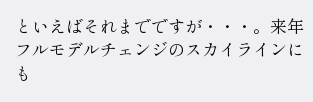といえばそれまでですが・・・。来年フルモデルチェンジのスカイラインにも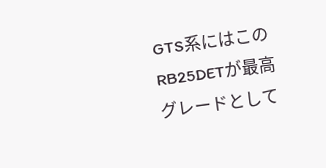GTS系にはこのRB25DETが最高グレードとして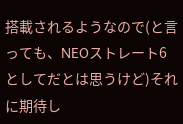搭載されるようなので(と言っても、NEOストレート6としてだとは思うけど)それに期待し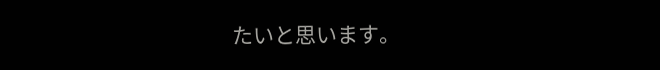たいと思います。